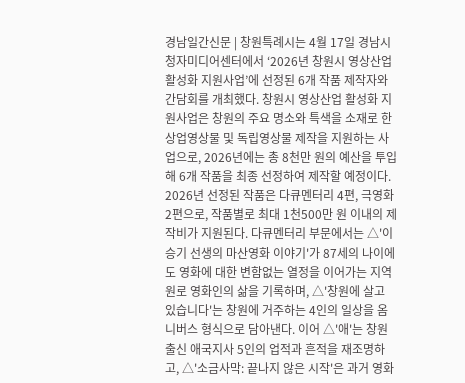경남일간신문 | 창원특례시는 4월 17일 경남시청자미디어센터에서 ‘2026년 창원시 영상산업 활성화 지원사업’에 선정된 6개 작품 제작자와 간담회를 개최했다. 창원시 영상산업 활성화 지원사업은 창원의 주요 명소와 특색을 소재로 한 상업영상물 및 독립영상물 제작을 지원하는 사업으로, 2026년에는 총 8천만 원의 예산을 투입해 6개 작품을 최종 선정하여 제작할 예정이다. 2026년 선정된 작품은 다큐멘터리 4편, 극영화 2편으로, 작품별로 최대 1천500만 원 이내의 제작비가 지원된다. 다큐멘터리 부문에서는 △'이승기 선생의 마산영화 이야기'가 87세의 나이에도 영화에 대한 변함없는 열정을 이어가는 지역 원로 영화인의 삶을 기록하며, △'창원에 살고 있습니다'는 창원에 거주하는 4인의 일상을 옴니버스 형식으로 담아낸다. 이어 △'애'는 창원 출신 애국지사 5인의 업적과 흔적을 재조명하고, △'소금사막: 끝나지 않은 시작'은 과거 영화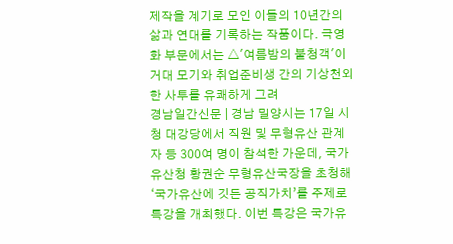제작을 계기로 모인 이들의 10년간의 삶과 연대를 기록하는 작품이다. 극영화 부문에서는 △'여름밤의 불청객'이 거대 모기와 취업준비생 간의 기상천외한 사투를 유쾌하게 그려
경남일간신문 | 경남 밀양시는 17일 시청 대강당에서 직원 및 무형유산 관계자 등 300여 명이 참석한 가운데, 국가유산청 황권순 무형유산국장을 초청해 ‘국가유산에 깃든 공직가치’를 주제로 특강을 개최했다. 이번 특강은 국가유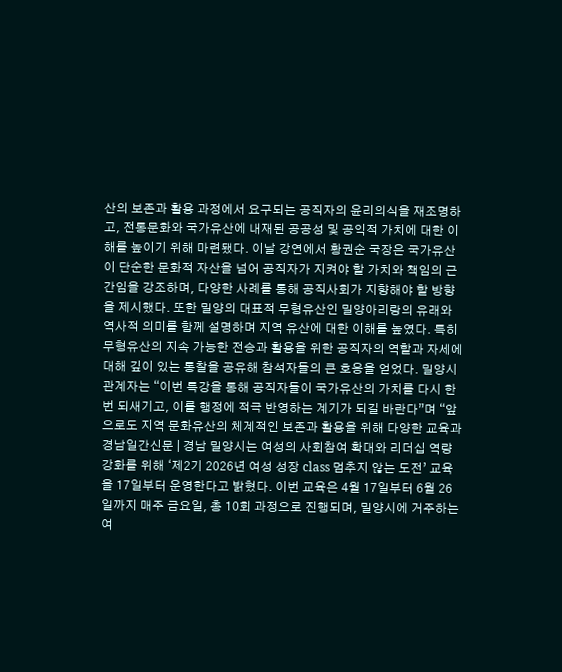산의 보존과 활용 과정에서 요구되는 공직자의 윤리의식을 재조명하고, 전통문화와 국가유산에 내재된 공공성 및 공익적 가치에 대한 이해를 높이기 위해 마련됐다. 이날 강연에서 황권순 국장은 국가유산이 단순한 문화적 자산을 넘어 공직자가 지켜야 할 가치와 책임의 근간임을 강조하며, 다양한 사례를 통해 공직사회가 지향해야 할 방향을 제시했다. 또한 밀양의 대표적 무형유산인 밀양아리랑의 유래와 역사적 의미를 함께 설명하며 지역 유산에 대한 이해를 높였다. 특히 무형유산의 지속 가능한 전승과 활용을 위한 공직자의 역할과 자세에 대해 깊이 있는 통찰을 공유해 참석자들의 큰 호응을 얻었다. 밀양시 관계자는 “이번 특강을 통해 공직자들이 국가유산의 가치를 다시 한번 되새기고, 이를 행정에 적극 반영하는 계기가 되길 바란다”며 “앞으로도 지역 문화유산의 체계적인 보존과 활용을 위해 다양한 교육과
경남일간신문 | 경남 밀양시는 여성의 사회참여 확대와 리더십 역량 강화를 위해 ‘제2기 2026년 여성 성장 class 멈추지 않는 도전’ 교육을 17일부터 운영한다고 밝혔다. 이번 교육은 4월 17일부터 6월 26일까지 매주 금요일, 총 10회 과정으로 진행되며, 밀양시에 거주하는 여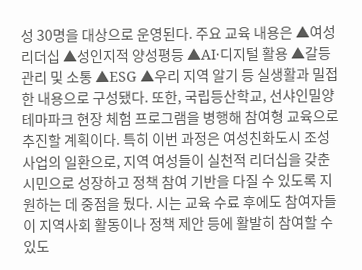성 30명을 대상으로 운영된다. 주요 교육 내용은 ▲여성 리더십 ▲성인지적 양성평등 ▲AI·디지털 활용 ▲갈등관리 및 소통 ▲ESG ▲우리 지역 알기 등 실생활과 밀접한 내용으로 구성됐다. 또한, 국립등산학교, 선샤인밀양테마파크 현장 체험 프로그램을 병행해 참여형 교육으로 추진할 계획이다. 특히 이번 과정은 여성친화도시 조성 사업의 일환으로, 지역 여성들이 실천적 리더십을 갖춘 시민으로 성장하고 정책 참여 기반을 다질 수 있도록 지원하는 데 중점을 뒀다. 시는 교육 수료 후에도 참여자들이 지역사회 활동이나 정책 제안 등에 활발히 참여할 수 있도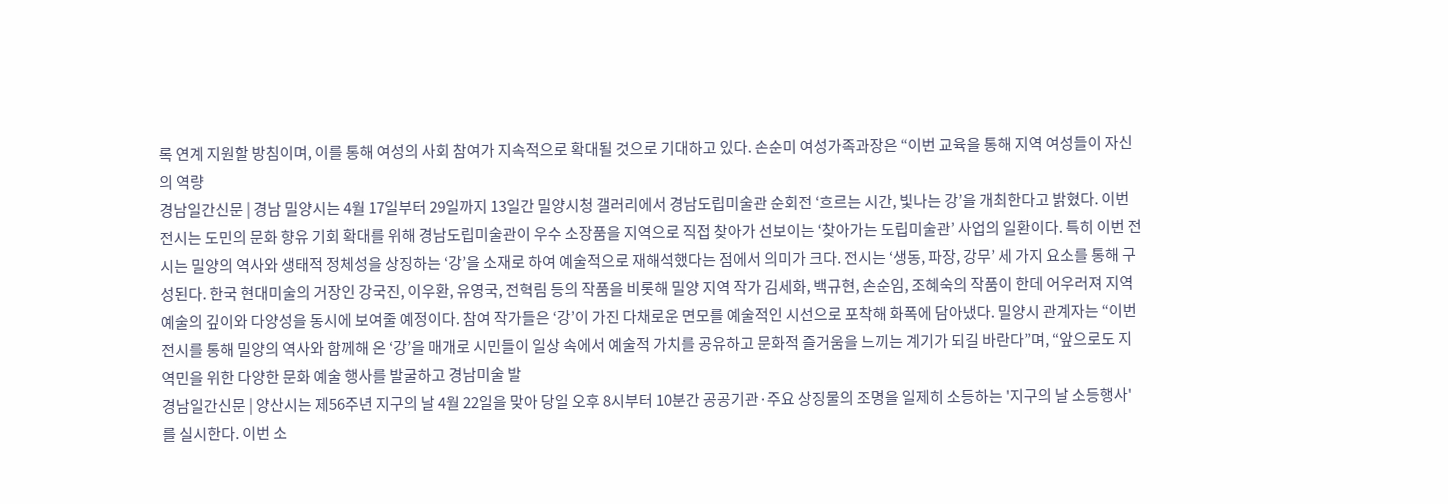록 연계 지원할 방침이며, 이를 통해 여성의 사회 참여가 지속적으로 확대될 것으로 기대하고 있다. 손순미 여성가족과장은 “이번 교육을 통해 지역 여성들이 자신의 역량
경남일간신문 | 경남 밀양시는 4월 17일부터 29일까지 13일간 밀양시청 갤러리에서 경남도립미술관 순회전 ‘흐르는 시간, 빛나는 강’을 개최한다고 밝혔다. 이번 전시는 도민의 문화 향유 기회 확대를 위해 경남도립미술관이 우수 소장품을 지역으로 직접 찾아가 선보이는 ‘찾아가는 도립미술관’ 사업의 일환이다. 특히 이번 전시는 밀양의 역사와 생태적 정체성을 상징하는 ‘강’을 소재로 하여 예술적으로 재해석했다는 점에서 의미가 크다. 전시는 ‘생동, 파장, 강무’ 세 가지 요소를 통해 구성된다. 한국 현대미술의 거장인 강국진, 이우환, 유영국, 전혁림 등의 작품을 비롯해 밀양 지역 작가 김세화, 백규현, 손순임, 조혜숙의 작품이 한데 어우러져 지역 예술의 깊이와 다양성을 동시에 보여줄 예정이다. 참여 작가들은 ‘강’이 가진 다채로운 면모를 예술적인 시선으로 포착해 화폭에 담아냈다. 밀양시 관계자는 “이번 전시를 통해 밀양의 역사와 함께해 온 ‘강’을 매개로 시민들이 일상 속에서 예술적 가치를 공유하고 문화적 즐거움을 느끼는 계기가 되길 바란다”며, “앞으로도 지역민을 위한 다양한 문화 예술 행사를 발굴하고 경남미술 발
경남일간신문 | 양산시는 제56주년 지구의 날 4월 22일을 맞아 당일 오후 8시부터 10분간 공공기관·주요 상징물의 조명을 일제히 소등하는 '지구의 날 소등행사'를 실시한다. 이번 소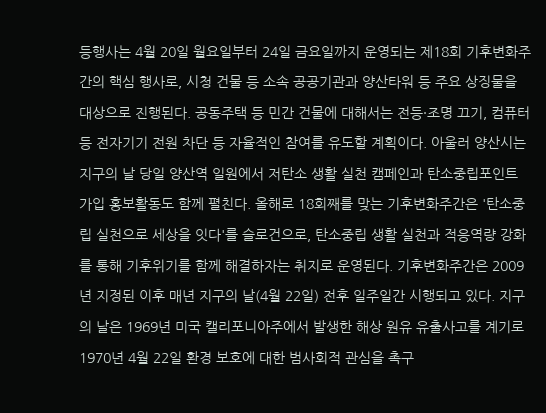등행사는 4월 20일 월요일부터 24일 금요일까지 운영되는 제18회 기후변화주간의 핵심 행사로, 시청 건물 등 소속 공공기관과 양산타워 등 주요 상징물을 대상으로 진행된다. 공동주택 등 민간 건물에 대해서는 전등·조명 끄기, 컴퓨터 등 전자기기 전원 차단 등 자율적인 참여를 유도할 계획이다. 아울러 양산시는 지구의 날 당일 양산역 일원에서 저탄소 생활 실천 캠페인과 탄소중립포인트 가입 홍보활동도 함께 펼친다. 올해로 18회째를 맞는 기후변화주간은 '탄소중립 실천으로 세상을 잇다'를 슬로건으로, 탄소중립 생활 실천과 적응역량 강화를 통해 기후위기를 함께 해결하자는 취지로 운영된다. 기후변화주간은 2009년 지정된 이후 매년 지구의 날(4월 22일) 전후 일주일간 시행되고 있다. 지구의 날은 1969년 미국 캘리포니아주에서 발생한 해상 원유 유출사고를 계기로 1970년 4월 22일 환경 보호에 대한 범사회적 관심을 촉구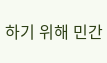하기 위해 민간